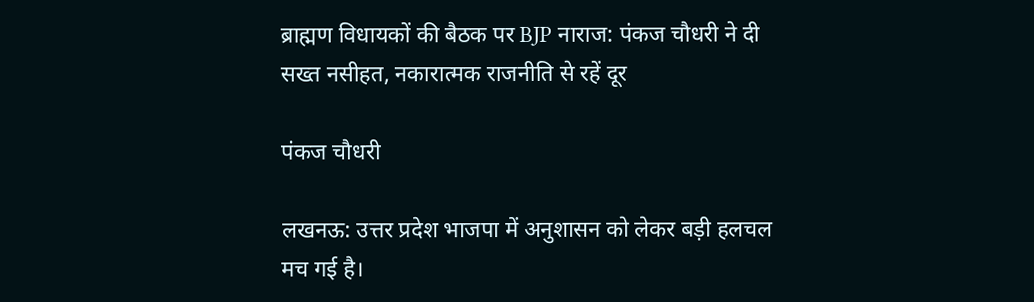ब्राह्मण विधायकों की बैठक पर BJP नाराज: पंकज चौधरी ने दी सख्त नसीहत, नकारात्मक राजनीति से रहें दूर

पंकज चौधरी

लखनऊ: उत्तर प्रदेश भाजपा में अनुशासन को लेकर बड़ी हलचल मच गई है।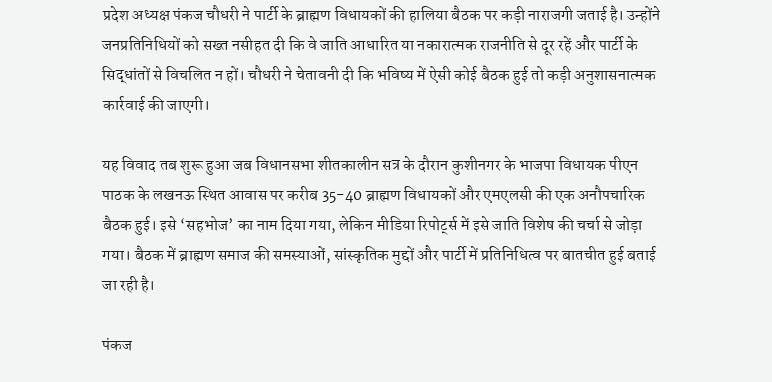प्रदेश अध्यक्ष पंकज चौधरी ने पार्टी के ब्राह्मण विधायकों की हालिया बैठक पर कड़ी नाराजगी जताई है। उन्होंने जनप्रतिनिधियों को सख्त नसीहत दी कि वे जाति आधारित या नकारात्मक राजनीति से दूर रहें और पार्टी के सिद्धांतों से विचलित न हों। चौधरी ने चेतावनी दी कि भविष्य में ऐसी कोई बैठक हुई तो कड़ी अनुशासनात्मक कार्रवाई की जाएगी।

यह विवाद तब शुरू हुआ जब विधानसभा शीतकालीन सत्र के दौरान कुशीनगर के भाजपा विधायक पीएन पाठक के लखनऊ स्थित आवास पर करीब 35-40 ब्राह्मण विधायकों और एमएलसी की एक अनौपचारिक बैठक हुई। इसे ‘सहभोज’ का नाम दिया गया, लेकिन मीडिया रिपोर्ट्स में इसे जाति विशेष की चर्चा से जोड़ा गया। बैठक में ब्राह्मण समाज की समस्याओं, सांस्कृतिक मुद्दों और पार्टी में प्रतिनिधित्व पर बातचीत हुई बताई जा रही है।

पंकज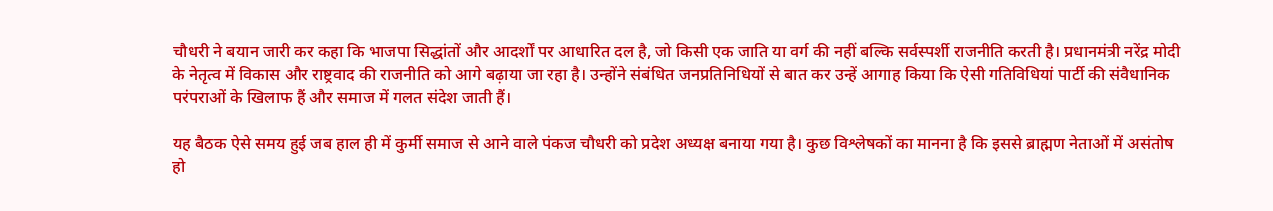चौधरी ने बयान जारी कर कहा कि भाजपा सिद्धांतों और आदर्शों पर आधारित दल है, जो किसी एक जाति या वर्ग की नहीं बल्कि सर्वस्पर्शी राजनीति करती है। प्रधानमंत्री नरेंद्र मोदी के नेतृत्व में विकास और राष्ट्रवाद की राजनीति को आगे बढ़ाया जा रहा है। उन्होंने संबंधित जनप्रतिनिधियों से बात कर उन्हें आगाह किया कि ऐसी गतिविधियां पार्टी की संवैधानिक परंपराओं के खिलाफ हैं और समाज में गलत संदेश जाती हैं।

यह बैठक ऐसे समय हुई जब हाल ही में कुर्मी समाज से आने वाले पंकज चौधरी को प्रदेश अध्यक्ष बनाया गया है। कुछ विश्लेषकों का मानना है कि इससे ब्राह्मण नेताओं में असंतोष हो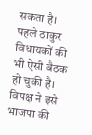सकता है। पहले ठाकुर विधायकों की भी ऐसी बैठक हो चुकी है। विपक्ष ने इसे भाजपा की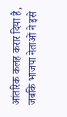आंतरिक कलह करार दिया है, जबकि भाजपा नेताओं ने इसे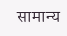सामान्य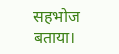सहभोज बताया।